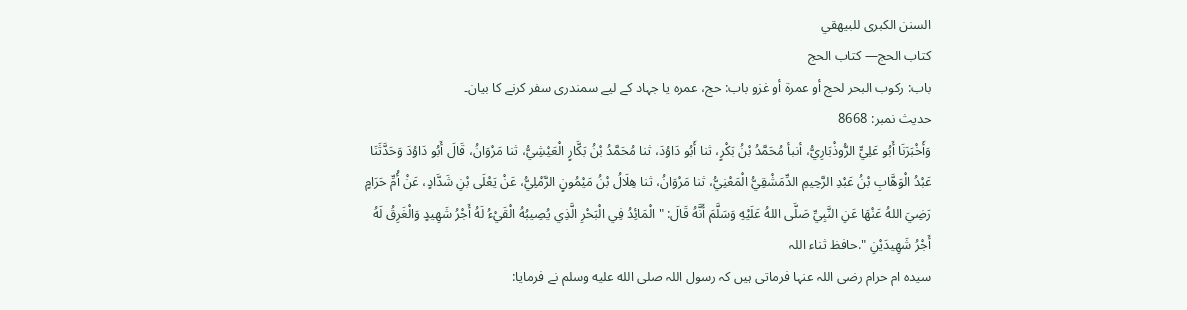السنن الكبرى للبيهقي
كتاب الحج— کتاب الحج
باب: ركوب البحر لحج أو عمرة أو غزو باب: حج، عمرہ یا جہاد کے لیے سمندری سفر کرنے کا بیان۔
حدیث نمبر: 8668
وَأَخْبَرَنَا أَبُو عَلِيٍّ الرُّوذْبَارِيُّ، أنبأ مُحَمَّدُ بْنُ بَكْرٍ، ثنا أَبُو دَاوُدَ، ثنا مُحَمَّدُ بْنُ بَكَّارٍ الْعَيْشِيُّ، ثنا مَرْوَانُ، قَالَ أَبُو دَاوُدَ وَحَدَّثَنَا عَبْدُ الْوَهَّابِ بْنُ عَبْدِ الرَّحِيمِ الدِّمَشْقِيُّ الْمَعْنِيُّ، ثنا مَرْوَانُ، ثنا هِلَالُ بْنُ مَيْمُونٍ الرَّمْلِيُّ، عَنْ يَعْلَى بْنِ شَدَّادٍ، عَنْ أُمِّ حَرَامٍ رَضِيَ اللهُ عَنْهَا عَنِ النَّبِيِّ صَلَّى اللهُ عَلَيْهِ وَسَلَّمَ أَنَّهُ قَالَ: " الْمَائِدُ فِي الْبَحْرِ الَّذِي يُصِيبُهُ الْقَيْءُ لَهُ أَجْرُ شَهِيدٍ وَالْغَرِقُ لَهُ أَجْرُ شَهِيدَيْنِ ".حافظ ثناء اللہ
سیدہ ام حرام رضی اللہ عنہا فرماتی ہیں کہ رسول اللہ صلى الله عليه وسلم نے فرمایا: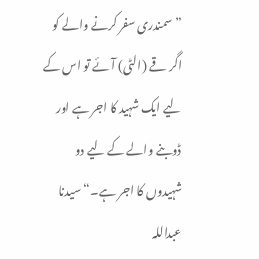”سمندری سفر کرنے والے کو اگر قے (الٹی) آئے تو اس کے لیے ایک شہید کا اجر ہے اور ڈوبنے والے کے لیے دو شہیدوں کا اجر ہے۔“ سیدنا عبداللہ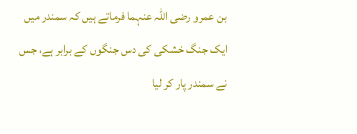بن عمرو رضی اللہ عنہما فرماتے ہیں کہ سمندر میں ایک جنگ خشکی کی دس جنگوں کے برابر ہے، جس نے سمندر پار کر لیا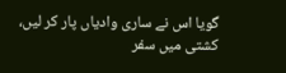گویا اس نے ساری وادیاں پار کر لیں، کشتی میں سفر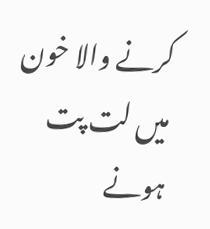کرنے والا خون میں لت پت ہونے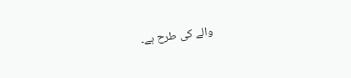والے کی طرح ہے۔